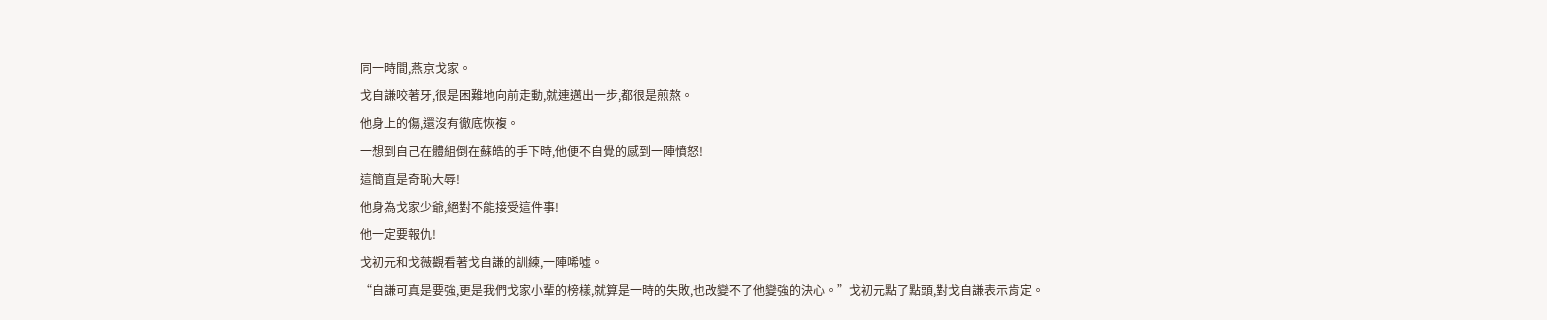同一時間,燕京戈家。
戈自謙咬著牙,很是困難地向前走動,就連邁出一步,都很是煎熬。
他身上的傷,還沒有徹底恢複。
一想到自己在體組倒在蘇皓的手下時,他便不自覺的感到一陣憤怒!
這簡直是奇恥大辱!
他身為戈家少爺,絕對不能接受這件事!
他一定要報仇!
戈初元和戈薇觀看著戈自謙的訓練,一陣唏噓。
“自謙可真是要強,更是我們戈家小輩的榜樣,就算是一時的失敗,也改變不了他變強的決心。”戈初元點了點頭,對戈自謙表示肯定。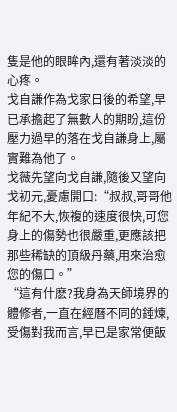隻是他的眼眸內,還有著淡淡的心疼。
戈自謙作為戈家日後的希望,早已承擔起了無數人的期盼,這份壓力過早的落在戈自謙身上,屬實難為他了。
戈薇先望向戈自謙,隨後又望向戈初元,憂慮開口:“叔叔,哥哥他年紀不大,恢複的速度很快,可您身上的傷勢也很嚴重,更應該把那些稀缺的頂級丹藥,用來治愈您的傷口。”
“這有什麽?我身為天師境界的體修者,一直在經曆不同的錘煉,受傷對我而言,早已是家常便飯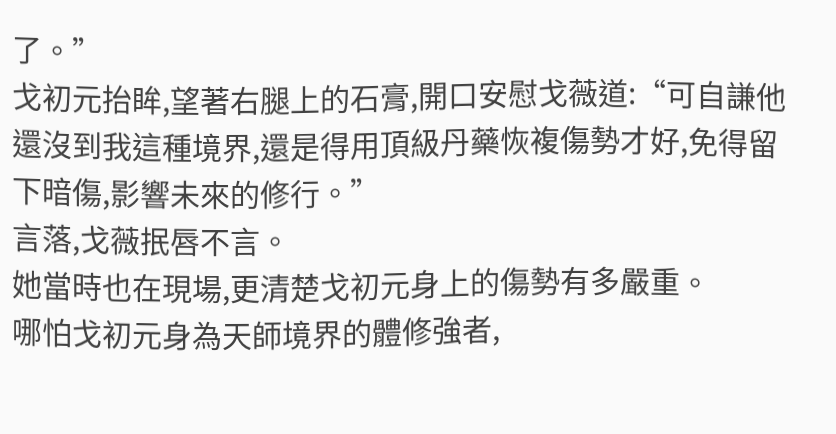了。”
戈初元抬眸,望著右腿上的石膏,開口安慰戈薇道:“可自謙他還沒到我這種境界,還是得用頂級丹藥恢複傷勢才好,免得留下暗傷,影響未來的修行。”
言落,戈薇抿唇不言。
她當時也在現場,更清楚戈初元身上的傷勢有多嚴重。
哪怕戈初元身為天師境界的體修強者,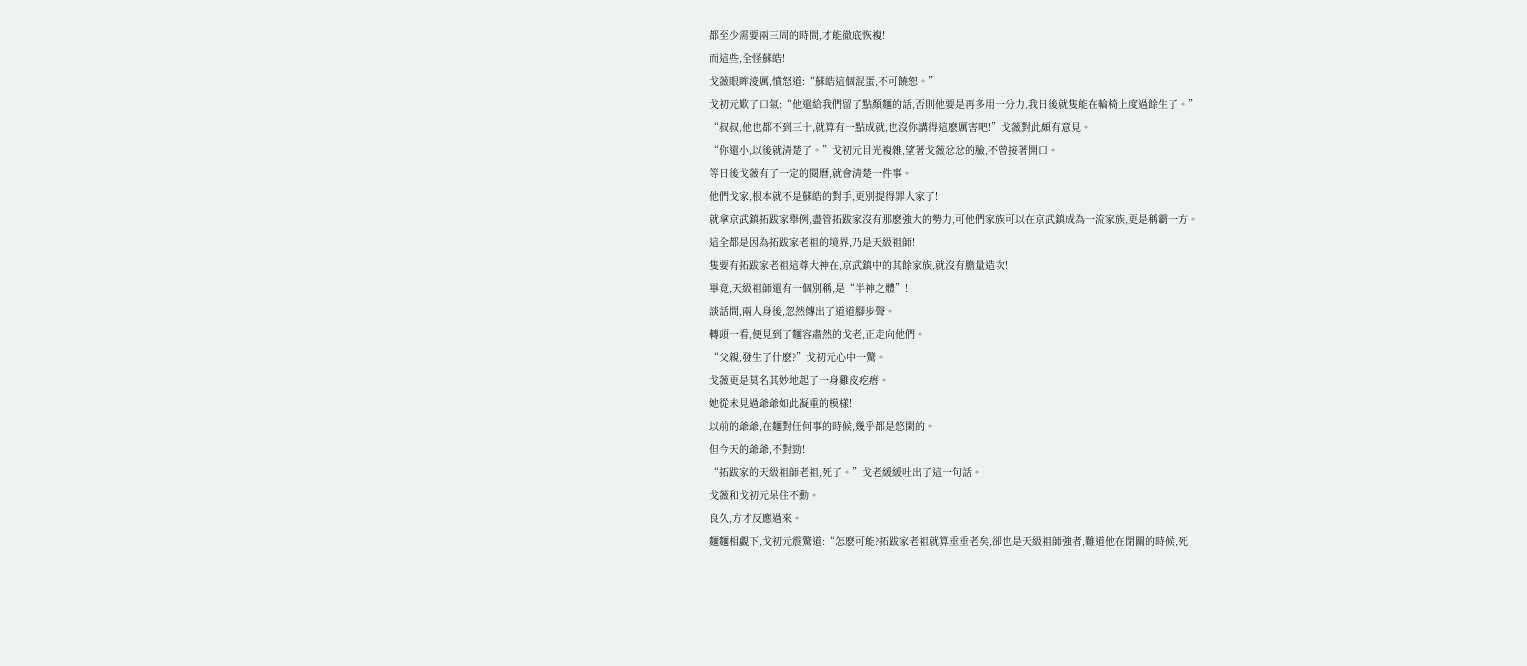都至少需要兩三周的時間,才能徹底恢複!
而這些,全怪蘇皓!
戈薇眼眸淩厲,憤怒道:“蘇皓這個混蛋,不可饒恕。”
戈初元歎了口氣:“他還給我們留了點顏麵的話,否則他要是再多用一分力,我日後就隻能在輪椅上度過餘生了。”
“叔叔,他也都不到三十,就算有一點成就,也沒你講得這麽厲害吧!”戈薇對此頗有意見。
“你還小,以後就清楚了。”戈初元目光複雜,望著戈薇忿忿的臉,不曾接著開口。
等日後戈薇有了一定的閱曆,就會清楚一件事。
他們戈家,根本就不是蘇皓的對手,更別提得罪人家了!
就拿京武鎮拓跋家舉例,盡管拓跋家沒有那麽強大的勢力,可他們家族可以在京武鎮成為一流家族,更是稱霸一方。
這全都是因為拓跋家老祖的境界,乃是天級祖師!
隻要有拓跋家老祖這尊大神在,京武鎮中的其餘家族,就沒有膽量造次!
畢竟,天級祖師還有一個別稱,是“半神之體”!
談話間,兩人身後,忽然傳出了道道腳步聲。
轉頭一看,便見到了麵容肅然的戈老,正走向他們。
“父親,發生了什麽?”戈初元心中一驚。
戈薇更是莫名其妙地起了一身雞皮疙瘩。
她從未見過爺爺如此凝重的模樣!
以前的爺爺,在麵對任何事的時候,幾乎都是悠閑的。
但今天的爺爺,不對勁!
“拓跋家的天級祖師老祖,死了。”戈老緩緩吐出了這一句話。
戈薇和戈初元呆住不動。
良久,方才反應過來。
麵麵相覷下,戈初元震驚道:“怎麽可能?拓跋家老祖就算垂垂老矣,卻也是天級祖師強者,難道他在閉關的時候,死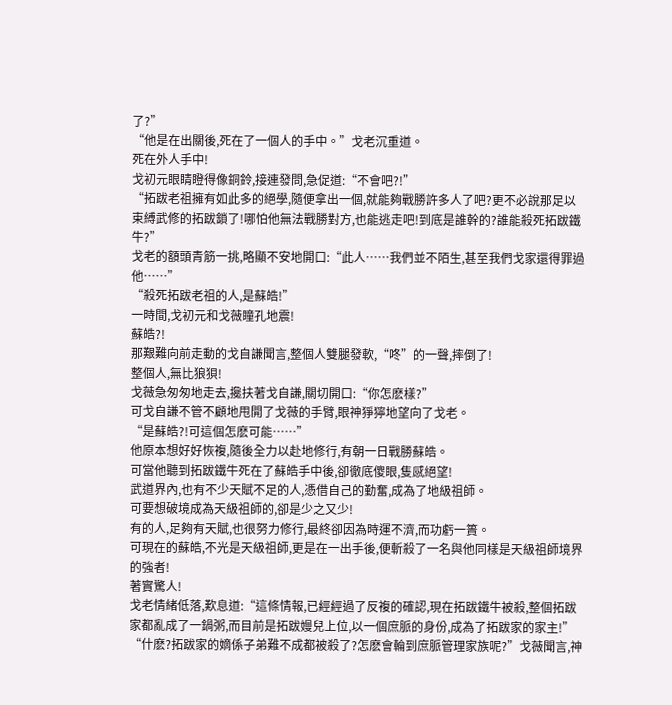了?”
“他是在出關後,死在了一個人的手中。”戈老沉重道。
死在外人手中!
戈初元眼睛瞪得像銅鈴,接連發問,急促道:“不會吧?!”
“拓跋老祖擁有如此多的絕學,隨便拿出一個,就能夠戰勝許多人了吧?更不必說那足以束縛武修的拓跋鎖了!哪怕他無法戰勝對方,也能逃走吧!到底是誰幹的?誰能殺死拓跋鐵牛?”
戈老的額頭青筋一挑,略顯不安地開口:“此人……我們並不陌生,甚至我們戈家還得罪過他……”
“殺死拓跋老祖的人,是蘇皓!”
一時間,戈初元和戈薇瞳孔地震!
蘇皓?!
那艱難向前走動的戈自謙聞言,整個人雙腿發軟,“咚”的一聲,摔倒了!
整個人,無比狼狽!
戈薇急匆匆地走去,攙扶著戈自謙,關切開口:“你怎麽樣?”
可戈自謙不管不顧地甩開了戈薇的手臂,眼神猙獰地望向了戈老。
“是蘇皓?!可這個怎麽可能……”
他原本想好好恢複,隨後全力以赴地修行,有朝一日戰勝蘇皓。
可當他聽到拓跋鐵牛死在了蘇皓手中後,卻徹底傻眼,隻感絕望!
武道界內,也有不少天賦不足的人,憑借自己的勤奮,成為了地級祖師。
可要想破境成為天級祖師的,卻是少之又少!
有的人,足夠有天賦,也很努力修行,最終卻因為時運不濟,而功虧一簣。
可現在的蘇皓,不光是天級祖師,更是在一出手後,便斬殺了一名與他同樣是天級祖師境界的強者!
著實驚人!
戈老情緒低落,歎息道:“這條情報,已經經過了反複的確認,現在拓跋鐵牛被殺,整個拓跋家都亂成了一鍋粥,而目前是拓跋嫚兒上位,以一個庶脈的身份,成為了拓跋家的家主!”
“什麽?拓跋家的嫡係子弟難不成都被殺了?怎麽會輪到庶脈管理家族呢?”戈薇聞言,神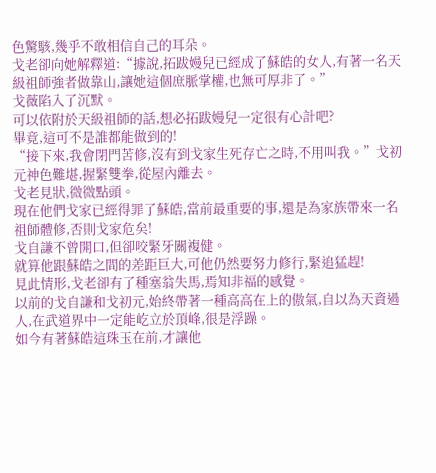色驚駭,幾乎不敢相信自己的耳朵。
戈老卻向她解釋道:“據說,拓跋嫚兒已經成了蘇皓的女人,有著一名天級祖師強者做靠山,讓她這個庶脈掌權,也無可厚非了。”
戈薇陷入了沉默。
可以依附於天級祖師的話,想必拓跋嫚兒一定很有心計吧?
畢竟,這可不是誰都能做到的!
“接下來,我會閉門苦修,沒有到戈家生死存亡之時,不用叫我。”戈初元神色難堪,握緊雙拳,從屋內離去。
戈老見狀,微微點頭。
現在他們戈家已經得罪了蘇皓,當前最重要的事,還是為家族帶來一名祖師體修,否則戈家危矣!
戈自謙不曾開口,但卻咬緊牙關複健。
就算他跟蘇皓之間的差距巨大,可他仍然要努力修行,緊追猛趕!
見此情形,戈老卻有了種塞翁失馬,焉知非福的感覺。
以前的戈自謙和戈初元,始終帶著一種高高在上的傲氣,自以為天資過人,在武道界中一定能屹立於頂峰,很是浮躁。
如今有著蘇皓這珠玉在前,才讓他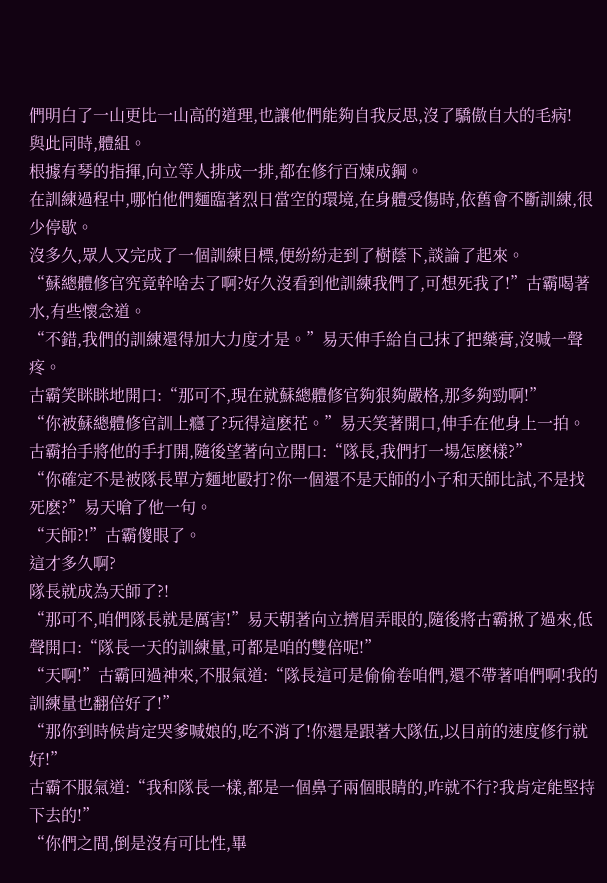們明白了一山更比一山高的道理,也讓他們能夠自我反思,沒了驕傲自大的毛病!
與此同時,體組。
根據有琴的指揮,向立等人排成一排,都在修行百煉成鋼。
在訓練過程中,哪怕他們麵臨著烈日當空的環境,在身體受傷時,依舊會不斷訓練,很少停歇。
沒多久,眾人又完成了一個訓練目標,便紛紛走到了樹蔭下,談論了起來。
“蘇總體修官究竟幹啥去了啊?好久沒看到他訓練我們了,可想死我了!”古霸喝著水,有些懷念道。
“不錯,我們的訓練還得加大力度才是。”易天伸手給自己抹了把藥膏,沒喊一聲疼。
古霸笑眯眯地開口:“那可不,現在就蘇總體修官夠狠夠嚴格,那多夠勁啊!”
“你被蘇總體修官訓上癮了?玩得這麽花。”易天笑著開口,伸手在他身上一拍。
古霸抬手將他的手打開,隨後望著向立開口:“隊長,我們打一場怎麽樣?”
“你確定不是被隊長單方麵地毆打?你一個還不是天師的小子和天師比試,不是找死麽?”易天嗆了他一句。
“天師?!”古霸傻眼了。
這才多久啊?
隊長就成為天師了?!
“那可不,咱們隊長就是厲害!”易天朝著向立擠眉弄眼的,隨後將古霸揪了過來,低聲開口:“隊長一天的訓練量,可都是咱的雙倍呢!”
“天啊!”古霸回過神來,不服氣道:“隊長這可是偷偷卷咱們,還不帶著咱們啊!我的訓練量也翻倍好了!”
“那你到時候肯定哭爹喊娘的,吃不消了!你還是跟著大隊伍,以目前的速度修行就好!”
古霸不服氣道:“我和隊長一樣,都是一個鼻子兩個眼睛的,咋就不行?我肯定能堅持下去的!”
“你們之間,倒是沒有可比性,畢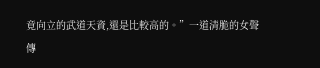竟向立的武道天資,還是比較高的。”一道清脆的女聲傳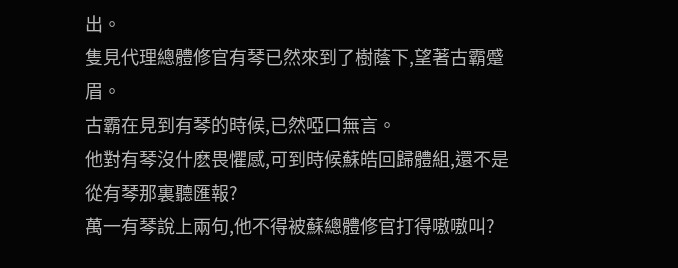出。
隻見代理總體修官有琴已然來到了樹蔭下,望著古霸蹙眉。
古霸在見到有琴的時候,已然啞口無言。
他對有琴沒什麽畏懼感,可到時候蘇皓回歸體組,還不是從有琴那裏聽匯報?
萬一有琴說上兩句,他不得被蘇總體修官打得嗷嗷叫?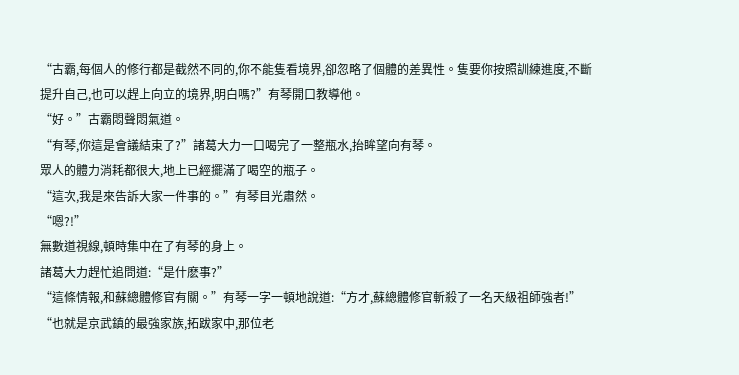“古霸,每個人的修行都是截然不同的,你不能隻看境界,卻忽略了個體的差異性。隻要你按照訓練進度,不斷提升自己,也可以趕上向立的境界,明白嗎?”有琴開口教導他。
“好。”古霸悶聲悶氣道。
“有琴,你這是會議結束了?”諸葛大力一口喝完了一整瓶水,抬眸望向有琴。
眾人的體力消耗都很大,地上已經擺滿了喝空的瓶子。
“這次,我是來告訴大家一件事的。”有琴目光肅然。
“嗯?!”
無數道視線,頓時集中在了有琴的身上。
諸葛大力趕忙追問道:“是什麽事?”
“這條情報,和蘇總體修官有關。”有琴一字一頓地說道:“方才,蘇總體修官斬殺了一名天級祖師強者!”
“也就是京武鎮的最強家族,拓跋家中,那位老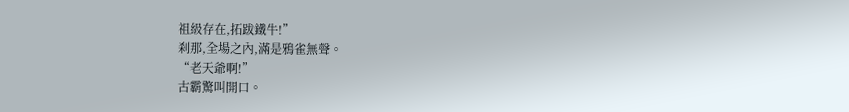祖級存在,拓跋鐵牛!”
刹那,全場之內,滿是鴉雀無聲。
“老天爺啊!”
古霸驚叫開口。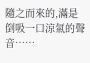隨之而來的,滿是倒吸一口涼氣的聲音……